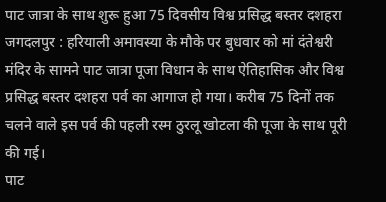पाट जात्रा के साथ शुरू हुआ 75 दिवसीय विश्व प्रसिद्ध बस्तर दशहरा
जगदलपुर : हरियाली अमावस्या के मौके पर बुधवार को मां दंतेश्वरी मंदिर के सामने पाट जात्रा पूजा विधान के साथ ऐतिहासिक और विश्व प्रसिद्ध बस्तर दशहरा पर्व का आगाज हो गया। करीब 75 दिनों तक चलने वाले इस पर्व की पहली रस्म ठुरलू खोटला की पूजा के साथ पूरी की गई।
पाट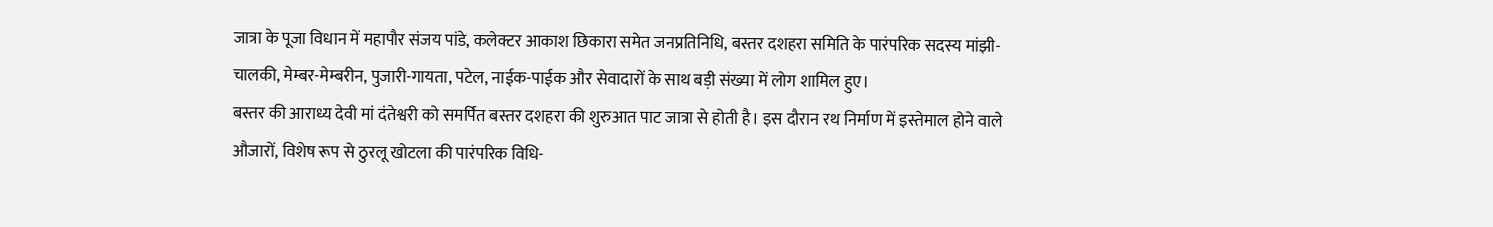जात्रा के पूजा विधान में महापौर संजय पांडे, कलेक्टर आकाश छिकारा समेत जनप्रतिनिधि, बस्तर दशहरा समिति के पारंपरिक सदस्य मांझी-चालकी, मेम्बर-मेम्बरीन, पुजारी-गायता, पटेल, नाईक-पाईक और सेवादारों के साथ बड़ी संख्या में लोग शामिल हुए।
बस्तर की आराध्य देवी मां दंतेश्वरी को समर्पित बस्तर दशहरा की शुरुआत पाट जात्रा से होती है। इस दौरान रथ निर्माण में इस्तेमाल होने वाले औजारों, विशेष रूप से ठुरलू खोटला की पारंपरिक विधि-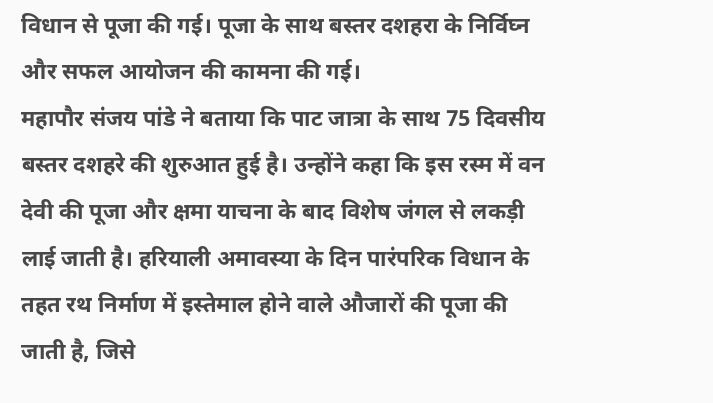विधान से पूजा की गई। पूजा के साथ बस्तर दशहरा के निर्विघ्न और सफल आयोजन की कामना की गई।
महापौर संजय पांडे ने बताया कि पाट जात्रा के साथ 75 दिवसीय बस्तर दशहरे की शुरुआत हुई है। उन्होंने कहा कि इस रस्म में वन देवी की पूजा और क्षमा याचना के बाद विशेष जंगल से लकड़ी लाई जाती है। हरियाली अमावस्या के दिन पारंपरिक विधान के तहत रथ निर्माण में इस्तेमाल होने वाले औजारों की पूजा की जाती है, जिसे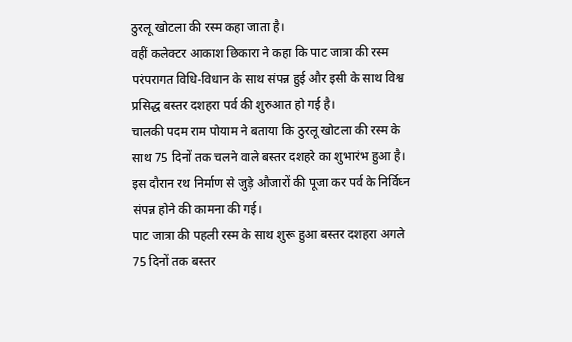ठुरलू खोटला की रस्म कहा जाता है।
वहीं कलेक्टर आकाश छिकारा ने कहा कि पाट जात्रा की रस्म परंपरागत विधि-विधान के साथ संपन्न हुई और इसी के साथ विश्व प्रसिद्ध बस्तर दशहरा पर्व की शुरुआत हो गई है।
चालकी पदम राम पोयाम ने बताया कि ठुरलू खोटला की रस्म के साथ 75 दिनों तक चलने वाले बस्तर दशहरे का शुभारंभ हुआ है। इस दौरान रथ निर्माण से जुड़े औजारों की पूजा कर पर्व के निर्विघ्न संपन्न होने की कामना की गई।
पाट जात्रा की पहली रस्म के साथ शुरू हुआ बस्तर दशहरा अगले 75 दिनों तक बस्तर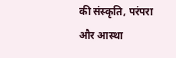की संस्कृति, परंपरा और आस्था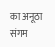का अनूठा संगम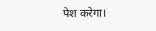पेश करेगा।